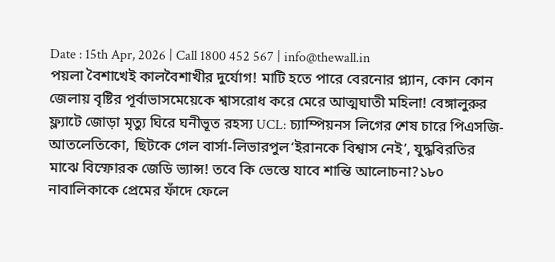Date : 15th Apr, 2026 | Call 1800 452 567 | info@thewall.in
পয়লা বৈশাখেই কালবৈশাখীর দুর্যোগ! মাটি হতে পারে বেরনোর প্ল্যান, কোন কোন জেলায় বৃষ্টির পূর্বাভাসমেয়েকে শ্বাসরোধ করে মেরে আত্মঘাতী মহিলা! বেঙ্গালুরুর ফ্ল্যাটে জোড়া মৃত্যু ঘিরে ঘনীভূত রহস্য UCL: চ্যাম্পিয়নস লিগের শেষ চারে পিএসজি-আতলেতিকো, ছিটকে গেল বার্সা-লিভারপুল‘ইরানকে বিশ্বাস নেই’, যুদ্ধবিরতির মাঝে বিস্ফোরক জেডি ভ্যান্স! তবে কি ভেস্তে যাবে শান্তি আলোচনা?১৮০ নাবালিকাকে প্রেমের ফাঁদে ফেলে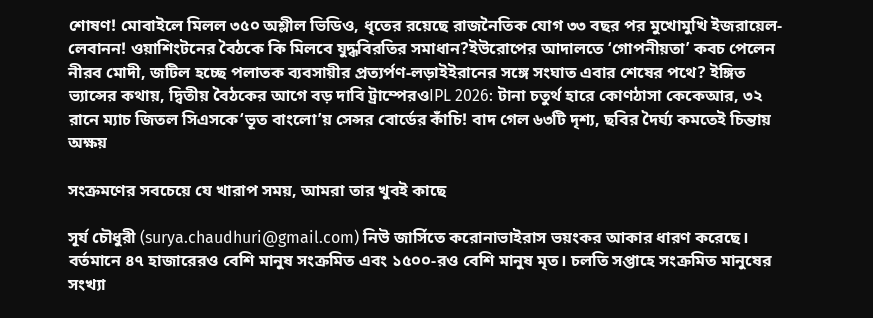শোষণ! মোবাইলে মিলল ৩৫০ অশ্লীল ভিডিও, ধৃতের রয়েছে রাজনৈতিক যোগ ৩৩ বছর পর মুখোমুখি ইজরায়েল-লেবানন! ওয়াশিংটনের বৈঠকে কি মিলবে যুদ্ধবিরতির সমাধান?ইউরোপের আদালতে ‘গোপনীয়তা’ কবচ পেলেন নীরব মোদী, জটিল হচ্ছে পলাতক ব্যবসায়ীর প্রত্যর্পণ-লড়াইইরানের সঙ্গে সংঘাত এবার শেষের পথে? ইঙ্গিত ভ্যান্সের কথায়, দ্বিতীয় বৈঠকের আগে বড় দাবি ট্রাম্পেরওIPL 2026: টানা চতুর্থ হারে কোণঠাসা কেকেআর, ৩২ রানে ম্যাচ জিতল সিএসকে‘ভূত বাংলো’য় সেন্সর বোর্ডের কাঁচি! বাদ গেল ৬৩টি দৃশ্য, ছবির দৈর্ঘ্য কমতেই চিন্তায় অক্ষয়

সংক্রমণের সবচেয়ে যে খারাপ সময়, আমরা তার খুবই কাছে

সূর্য চৌধুরী (surya.chaudhuri@gmail.com) নিউ জার্সিতে করোনাভাইরাস ভয়ংকর আকার ধারণ করেছে। বর্তমানে ৪৭ হাজারেরও বেশি মানুষ সংক্রমিত এবং ১৫০০-রও বেশি মানুষ মৃত। চলতি সপ্তাহে সংক্রমিত মানুষের সংখ্যা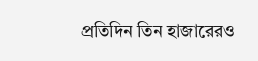প্রতিদিন তিন হাজারেরও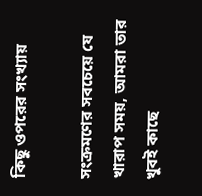কিছু ওপরের সংখ্যায়

সংক্রমণের সবচেয়ে যে খারাপ সময়, আমরা তার খুবই কাছে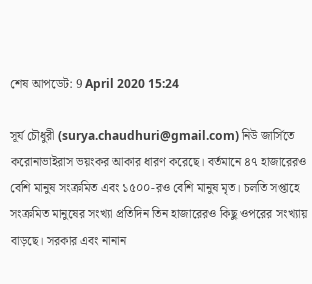শেষ আপডেট: 9 April 2020 15:24

সূর্য চৌধুরী (surya.chaudhuri@gmail.com) নিউ জার্সিতে করোনাভাইরাস ভয়ংকর আকার ধারণ করেছে। বর্তমানে ৪৭ হাজারেরও বেশি মানুষ সংক্রমিত এবং ১৫০০-রও বেশি মানুষ মৃত। চলতি সপ্তাহে সংক্রমিত মানুষের সংখ্যা প্রতিদিন তিন হাজারেরও কিছু ওপরের সংখ্যায় বাড়ছে। সরকার এবং নানান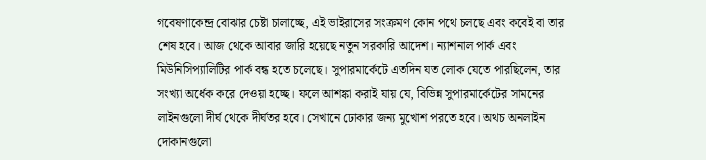গবেষণাকেন্দ্র বোঝার চেষ্টা চালাচ্ছে, এই ভাইরাসের সংক্রমণ কোন পথে চলছে এবং কবেই বা তার শেষ হবে। আজ থেকে আবার জারি হয়েছে নতুন সরকারি আদেশ। ন্যাশনাল পার্ক এবং মিউনিসিপ্যালিটির পার্ক বন্ধ হতে চলেছে। সুপারমার্কেটে এতদিন যত লোক যেতে পারছিলেন, তার সংখ্যা অর্ধেক করে দেওয়া হচ্ছে। ফলে আশঙ্কা করাই যায় যে, বিভিন্ন সুপারমার্কেটের সামনের লাইনগুলো দীর্ঘ থেকে দীর্ঘতর হবে। সেখানে ঢোকার জন্য মুখোশ পরতে হবে। অথচ অনলাইন দোকানগুলো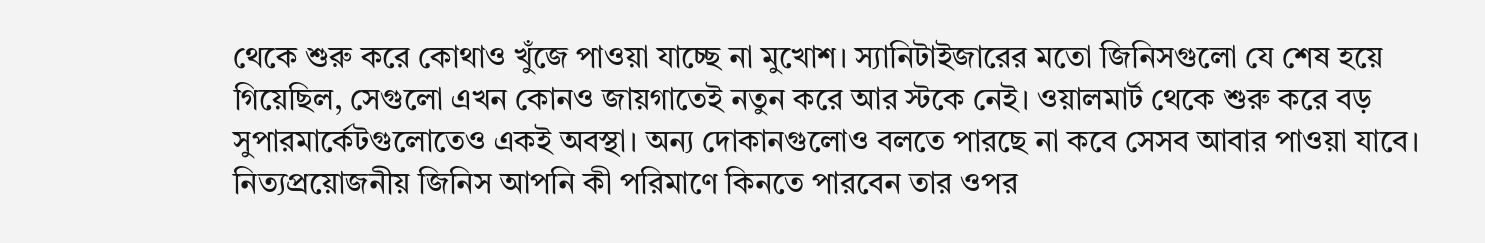থেকে শুরু করে কোথাও খুঁজে পাওয়া যাচ্ছে না মুখোশ। স্যানিটাইজারের মতো জিনিসগুলো যে শেষ হয়ে গিয়েছিল, সেগুলো এখন কোনও জায়গাতেই নতুন করে আর স্টকে নেই। ওয়ালমার্ট থেকে শুরু করে বড় সুপারমার্কেটগুলোতেও একই অবস্থা। অন্য দোকানগুলোও বলতে পারছে না কবে সেসব আবার পাওয়া যাবে। নিত্যপ্রয়োজনীয় জিনিস আপনি কী পরিমাণে কিনতে পারবেন তার ওপর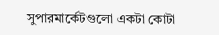সুপারমার্কেটগুলো একটা কোটা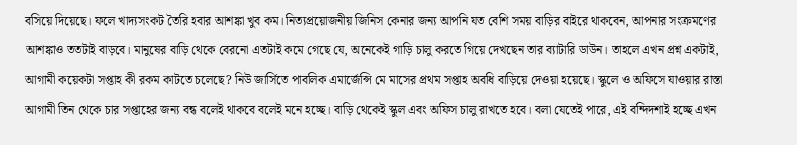বসিয়ে দিয়েছে। ফলে খাদ্যসংকট তৈরি হবার আশঙ্কা খুব কম। নিত্যপ্রয়োজনীয় জিনিস কেনার জন্য আপনি যত বেশি সময় বাড়ির বাইরে থাকবেন, আপনার সংক্রমণের আশঙ্কাও ততটাই বাড়বে। মানুষের বাড়ি থেকে বেরনো এতটাই কমে গেছে যে, অনেকেই গাড়ি চালু করতে গিয়ে দেখছেন তার ব্যাটারি ডাউন। তাহলে এখন প্রশ্ন একটাই, আগামী কয়েকটা সপ্তাহ কী রকম কাটতে চলেছে? নিউ জার্সিতে পাবলিক এমার্জেন্সি মে মাসের প্রথম সপ্তাহ অবধি বাড়িয়ে দেওয়া হয়েছে। স্কুলে ও অফিসে যাওয়ার রাস্তা আগামী তিন থেকে চার সপ্তাহের জন্য বন্ধ বলেই থাকবে বলেই মনে হচ্ছে। বাড়ি থেকেই স্কুল এবং অফিস চালু রাখতে হবে। বলা যেতেই পারে, এই বন্দিদশাই হচ্ছে এখন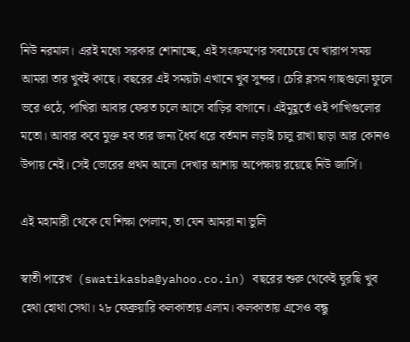নিউ নরমাল। এরই মধ্যে সরকার শোনাচ্ছে, এই সংক্রমণের সবচেয়ে যে খারাপ সময় আমরা তার খুবই কাছে। বছরের এই সময়টা এখানে খুব সুন্দর। চেরি ব্লসম গাছগুলো ফুলে ভরে ওঠে, পাখিরা আবার ফেরত চলে আসে বাড়ির বাগানে। এইমুহূর্তে ওই পাখিগুলোর মতো। আবার কবে মুক্ত হব তার জন্য ধৈর্য ধরে বর্তমান লড়াই চালু রাখা ছাড়া আর কোনও উপায় নেই। সেই ভোরের প্রথম আলো দেখার আশায় অপেক্ষায় রয়েছে নিউ জার্সি।

এই মহামারী থেকে যে শিক্ষা পেলাম, তা যেন আমরা না ভুলি

স্বাতী পারেখ  (swatikasba@yahoo.co.in) বছরের শুরু থেকেই ঘুরছি খুব হেথা হোথা সেথা। ২৮ ফেব্রুয়ারি কলকাতায় এলাম। কলকাতায় এসেও বন্ধু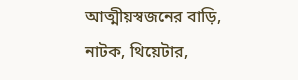আত্মীয়স্বজনের বাড়ি, নাটক, থিয়েটার,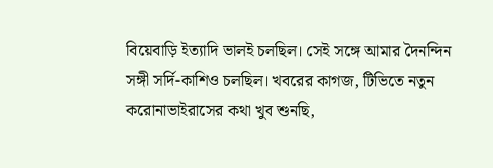বিয়েবাড়ি ইত্যাদি ভালই চলছিল। সেই সঙ্গে আমার দৈনন্দিন সঙ্গী সর্দি-কাশিও চলছিল। খবরের কাগজ, টিভিতে নতুন করোনাভাইরাসের কথা খুব শুনছি,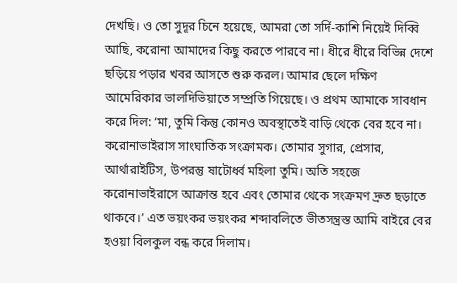দেখছি। ও তো সুদূর চিনে হয়েছে, আমরা তো সর্দি-কাশি নিয়েই দিব্বি আছি, করোনা আমাদের কিছু করতে পারবে না। ধীরে ধীরে বিভিন্ন দেশে ছড়িয়ে পড়ার খবর আসতে শুরু করল। আমার ছেলে দক্ষিণ আমেরিকার ভালদিভিয়াতে সম্প্রতি গিয়েছে। ও প্রথম আমাকে সাবধান করে দিল: ‘মা, তুমি কিন্তু কোনও অবস্থাতেই বাড়ি থেকে বের হবে না। করোনাভাইরাস সাংঘাতিক সংক্রামক। তোমার সুগার, প্রেসার, আর্থারাইটিস, উপরন্তু ষাটোর্ধ্ব মহিলা তুমি। অতি সহজে করোনাভাইরাসে আক্রান্ত হবে এবং তোমার থেকে সংক্রমণ দ্রুত ছড়াতে থাকবে।’ এত ভয়ংকর ভয়ংকর শব্দাবলিতে ভীতসন্ত্রস্ত আমি বাইরে বের হওয়া বিলকুল বন্ধ করে দিলাম।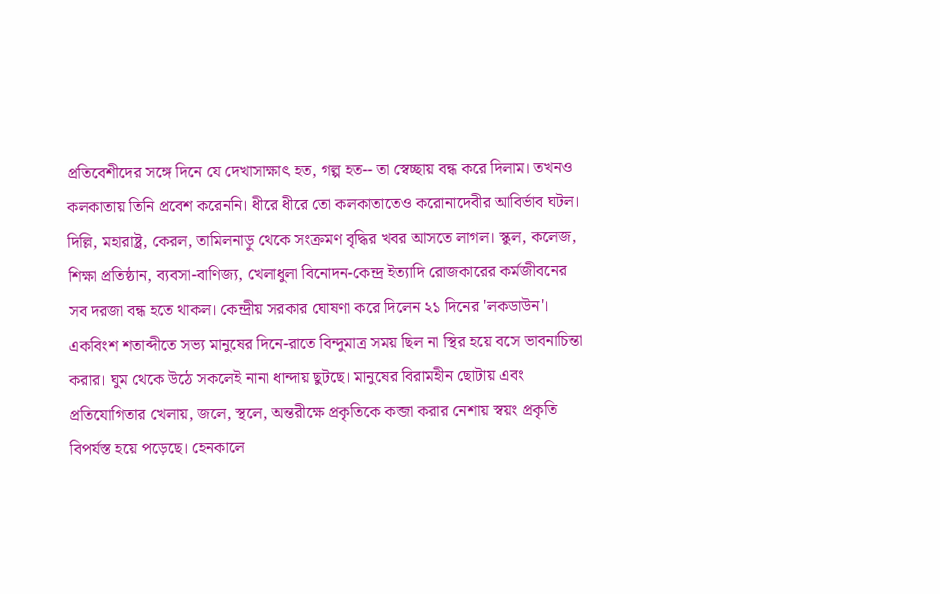প্রতিবেশীদের সঙ্গে দিনে যে দেখাসাক্ষাৎ হত, গল্প হত-- তা স্বেচ্ছায় বন্ধ করে দিলাম। তখনও কলকাতায় তিনি প্রবেশ করেননি। ধীরে ধীরে তো কলকাতাতেও করোনাদেবীর আবির্ভাব ঘটল। দিল্লি, মহারাষ্ট্র, কেরল, তামিলনাড়ু থেকে সংক্রমণ বৃদ্ধির খবর আসতে লাগল। স্কুল, কলেজ, শিক্ষা প্রতিষ্ঠান, ব‍্যবসা-বাণিজ্য, খেলাধুলা বিনোদন-কেন্দ্র ইত্যাদি রোজকারের কর্মজীবনের সব দরজা বন্ধ হতে থাকল। কেন্দ্রীয় সরকার ঘোষণা করে দিলেন ২১ দিনের 'লকডাউন'। একবিংশ শতাব্দীতে সভ‍্য মানুষের দিনে-রাতে বিন্দুমাত্র সময় ছিল না স্থির হয়ে বসে ভাবনাচিন্তা করার। ঘুম থেকে উঠে সকলেই নানা ধান্দায় ছুটছে। মানুষের বিরামহীন ছোটায় এবং প্রতিযোগিতার খেলায়, জলে, স্থলে, অন্তরীক্ষে প্রকৃতিকে কব্জা করার নেশায় স্বয়ং প্রকৃতি বিপর্যস্ত হয়ে পড়েছে। হেনকালে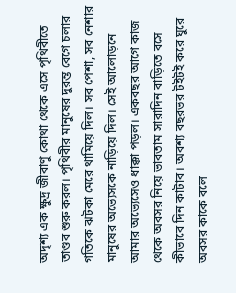অদৃশ্য এক ক্ষুদ্র জীবাণু কোথা থেকে এসে পৃথিবীতে তাণ্ডব শুরু করল। পৃথিবীর মানুষের দুরন্ত বেগে চলার গতিকে ঝটকা মেরে থামিয়ে দিল। সব পেশা, সব নেশার মানুষের অভ‍্যেসকে নাড়িয়ে দিল। সেই আলোড়নে আমার অভ‍্যেসেও ধাক্কা পড়ল। একবছর আগে কাজ থেকে অবসর নিয়ে ভাবতাম সারাদিন বাড়িতে বসে কীভাবে দিন কাটাব। অবশ্য বছরভর টইটই করে ঘুরে অবসর কাকে বলে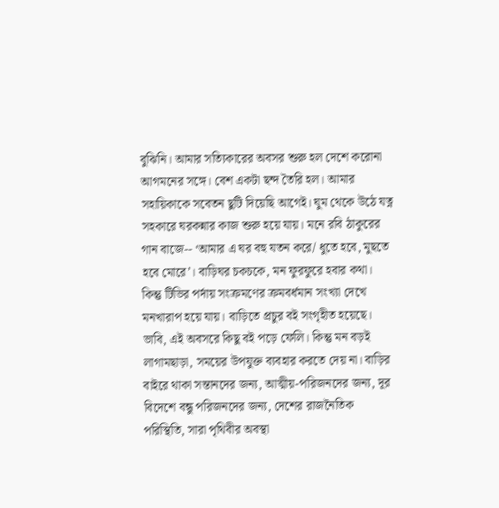বুঝিনি। আমার সত্যিকারের অবসর শুরু হল দেশে করোনা আগমনের সঙ্গে। বেশ একটা ছন্দ তৈরি হল। আমার সহায়িকাকে সবেতন ছুটি দিয়েছি আগেই। ঘুম থেকে উঠে যত্ন সহকারে ঘরকন্নার কাজ শুরু হয়ে যায়। মনে রবি ঠাকুরের গান বাজে-- ‘আমার এ ঘর বহু যতন করে/ ধুতে হবে, মুছতে হবে মোরে’। বাড়িঘর চকচকে, মন ফুরফুরে হবার কথা। কিন্তু টিভির পর্দায় সংক্রমণের ক্রমবর্ধমান সংখ্যা দেখে মনখারাপ হয়ে যায়। বাড়িতে প্রচুর বই সংগৃহীত হয়েছে। ভাবি, এই অবসরে কিছু বই পড়ে ফেলি। কিন্তু মন বড়ই লাগামছাড়া, সময়ের উপযুক্ত ব‍্যবহার করতে দেয় না। বাড়ির বাইরে থাকা সন্তানদের জন্য, আত্মীয়-পরিজনদের জন্য, দূর বিদেশে বন্ধু পরিজনদের জন্য, দেশের রাজনৈতিক পরিস্থিতি, সারা পৃথিবীর অবস্থা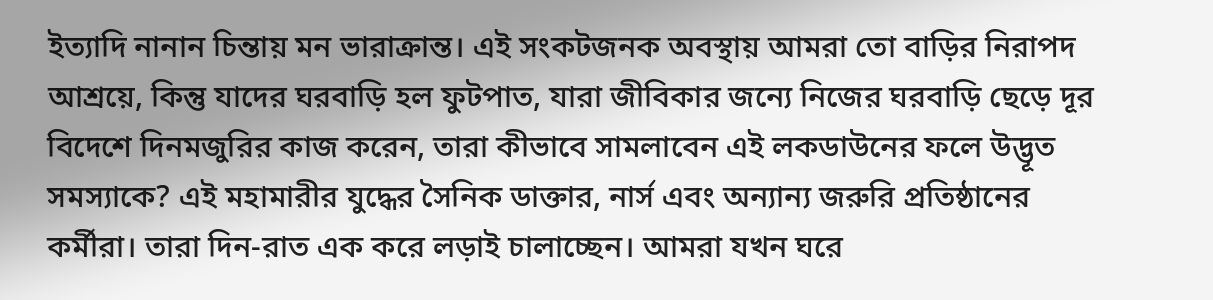ইত্যাদি নানান চিন্তায় মন ভারাক্রান্ত। এই সংকটজনক অবস্থায় আমরা তো বাড়ির নিরাপদ আশ্রয়ে, কিন্তু যাদের ঘরবাড়ি হল ফুটপাত, যারা জীবিকার জন্যে নিজের ঘরবাড়ি ছেড়ে দূর বিদেশে দিনমজুরির কাজ করেন, তারা কীভাবে সামলাবেন এই লকডাউনের ফলে উদ্ভূত সমস্যাকে? এই মহামারীর যুদ্ধের সৈনিক ডাক্তার, নার্স এবং অন্যান্য জরুরি প্রতিষ্ঠানের কর্মীরা। তারা দিন-রাত এক করে লড়াই চালাচ্ছেন। আমরা যখন ঘরে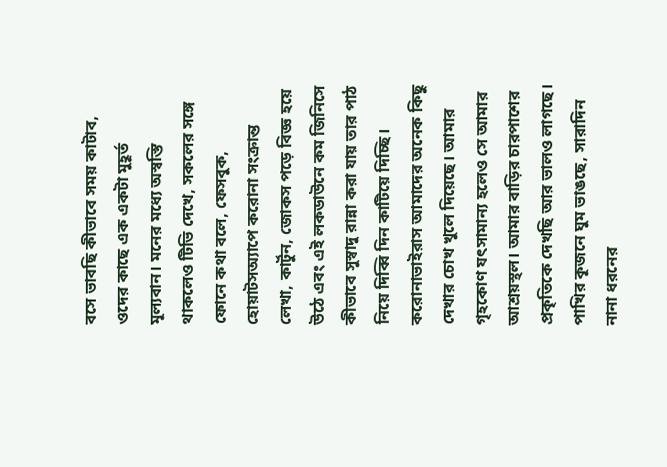বসে ভাবছি কীভাবে সময় কাটাব, ওদের কাছে এক একটা মুহূর্ত মূল্যবান। মনের মধ্যে অস্বস্তি থাকলেও টিভি দেখে, সকলের সঙ্গে ফোনে কথা বলে, ফেসবুক, হোয়াটসঅ্যাপে করোনা সংক্রান্ত লেখা, কার্টুন, জোকস পড়ে বিজ্ঞ হয়ে উঠে এবং এই লকডাউনে কম জিনিসে কীভাবে সুস্বাদু রান্না করা যায় তার পাঠ নিয়ে দিব্বি দিন কাটিয়ে দিচ্ছি। করোনাভাইরাস আমাদের অনেক কিছু দেখার চোখ খুলে দিয়েছে। আমার গৃহকোণ যৎসামান্য হলেও সে আমার আশ্রয়স্থল। আমার বাড়ির চারপাশের প্রকৃতিকে দেখছি আর ভালও লাগছে। পাখির কূজনে ঘুম ভাঙছে, সারাদিন নানা ধরনের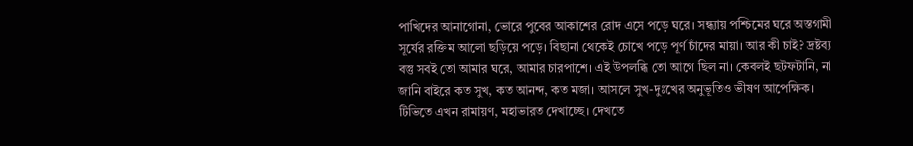পাখিদের আনাগোনা, ভোরে পুবের আকাশের রোদ এসে পড়ে ঘরে। সন্ধ্যায় পশ্চিমের ঘরে অস্তগামী সূর্যের রক্তিম আলো ছড়িয়ে পড়ে। বিছানা থেকেই চোখে পড়ে পূর্ণ চাঁদের মায়া। আর কী চাই? দ্রষ্টব্য বস্তু সবই তো আমার ঘরে, আমার চারপাশে। এই উপলব্ধি তো আগে ছিল না। কেবলই ছটফটানি, না জানি বাইরে কত সুখ, কত আনন্দ, কত মজা। আসলে সুখ-দুঃখের অনুভূতিও ভীষণ আপেক্ষিক। টিভিতে এখন রামায়ণ, মহাভারত দেখাচ্ছে। দেখতে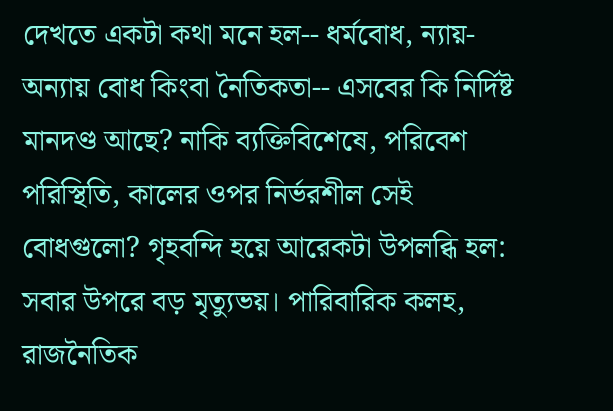দেখতে একটা কথা মনে হল-- ধর্মবোধ, ন্যায়-অন্যায় বোধ কিংবা নৈতিকতা-- এসবের কি নির্দিষ্ট মানদণ্ড আছে? নাকি ব‍্যক্তিবিশেষে, পরিবেশ পরিস্থিতি, কালের ওপর নির্ভরশীল সেই বোধগুলো? গৃহবন্দি হয়ে আরেকটা উপলব্ধি হল: সবার উপরে বড় মৃত‍্যুভয়। পারিবারিক কলহ, রাজনৈতিক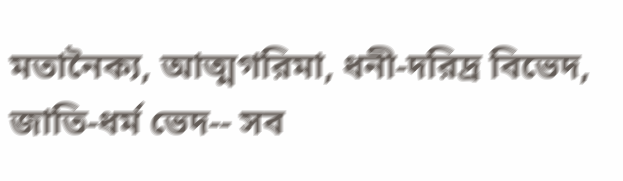মতানৈক্য, আত্মগরিমা, ধনী-দরিদ্র বিভেদ, জাতি-ধর্ম ভেদ-- সব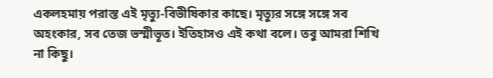একলহমায় পরাস্ত এই মৃত্যু-বিভীষিকার কাছে। মৃত্যুর সঙ্গে সঙ্গে সব অহংকার, সব তেজ ভস্মীভূত। ইতিহাসও এই কথা বলে। তবু আমরা শিখি না কিছু।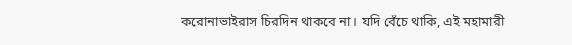করোনাভাইরাস চিরদিন থাকবে না। যদি বেঁচে থাকি, এই মহামারী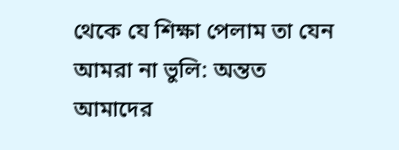থেকে যে শিক্ষা পেলাম তা যেন আমরা না ভুলি: অন্তত আমাদের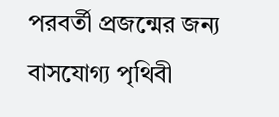পরবর্তী প্রজন্মের জন্য বাসযোগ্য পৃথিবী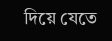দিয়ে যেতে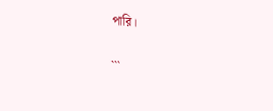পারি।

```